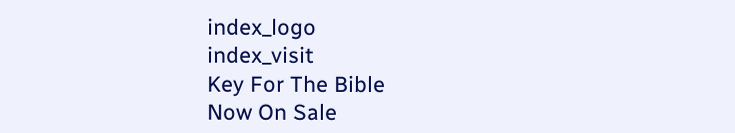index_logo
index_visit
Key For The Bible
Now On Sale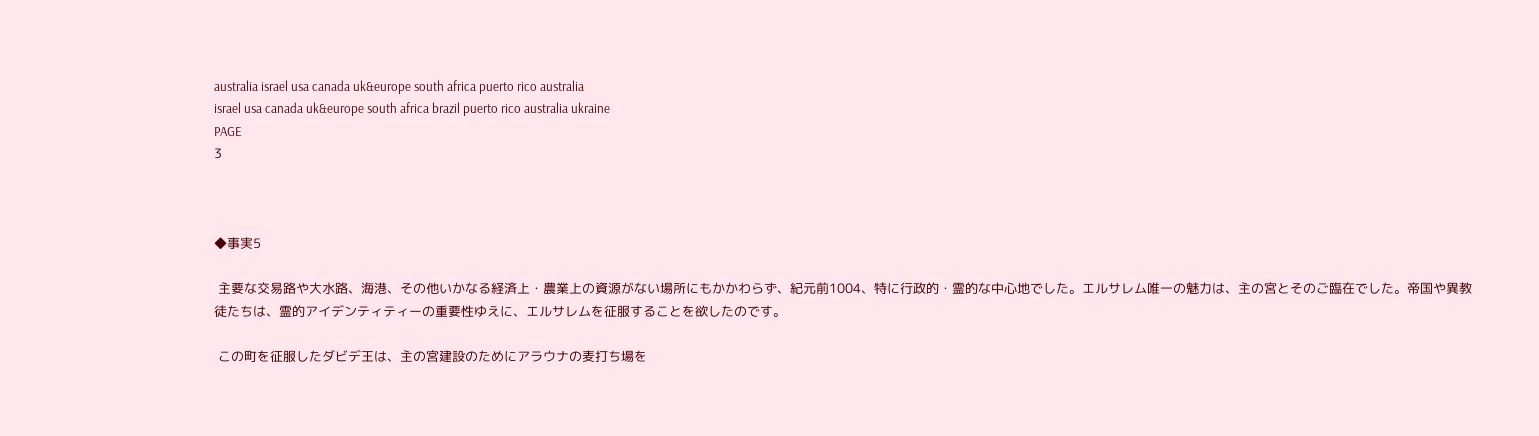australia israel usa canada uk&europe south africa puerto rico australia
israel usa canada uk&europe south africa brazil puerto rico australia ukraine
PAGE
3



◆事実5

 主要な交易路や大水路、海港、その他いかなる経済上・農業上の資源がない場所にもかかわらず、紀元前1004、特に行政的・霊的な中心地でした。エルサレム唯一の魅力は、主の宮とそのご臨在でした。帝国や異教徒たちは、霊的アイデンティティーの重要性ゆえに、エルサレムを征服することを欲したのです。

 この町を征服したダビデ王は、主の宮建設のためにアラウナの麦打ち場を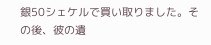銀50シェケルで買い取りました。その後、彼の遺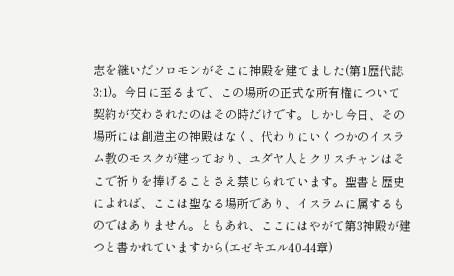志を継いだソロモンがそこに神殿を建てました(第1歴代誌3:1)。今日に至るまで、この場所の正式な所有権について契約が交わされたのはその時だけです。しかし今日、その場所には創造主の神殿はなく、代わりにいくつかのイスラム教のモスクが建っており、ユダヤ人とクリスチャンはそこで祈りを捧げることさえ禁じられています。聖書と歴史によれば、ここは聖なる場所であり、イスラムに属するものではありません。ともあれ、ここにはやがて第3神殿が建つと書かれていますから(エゼキエル40-44章)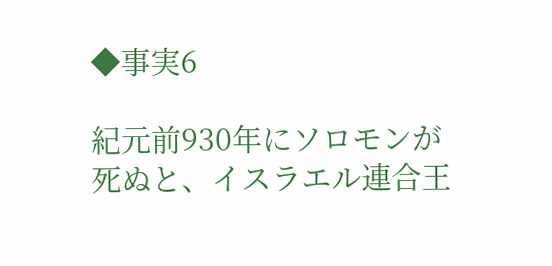◆事実6

紀元前930年にソロモンが死ぬと、イスラエル連合王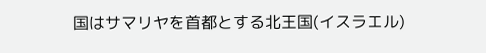国はサマリヤを首都とする北王国(イスラエル)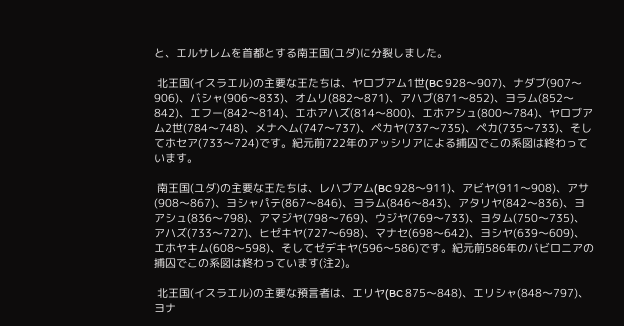と、エルサレムを首都とする南王国(ユダ)に分裂しました。

 北王国(イスラエル)の主要な王たちは、ヤロブアム1世(BC 928〜907)、ナダブ(907〜906)、バシャ(906〜833)、オムリ(882〜871)、アハブ(871〜852)、ヨラム(852〜842)、エフー(842〜814)、エホアハズ(814〜800)、エホアシュ(800〜784)、ヤロブアム2世(784〜748)、メナヘム(747〜737)、ペカヤ(737〜735)、ペカ(735〜733)、そしてホセア(733〜724)です。紀元前722年のアッシリアによる捕囚でこの系図は終わっています。

 南王国(ユダ)の主要な王たちは、レハブアム(BC 928〜911)、アビヤ(911〜908)、アサ(908〜867)、ヨシャパテ(867〜846)、ヨラム(846〜843)、アタリヤ(842〜836)、ヨアシュ(836〜798)、アマジヤ(798〜769)、ウジヤ(769〜733)、ヨタム(750〜735)、アハズ(733〜727)、ヒゼキヤ(727〜698)、マナセ(698〜642)、ヨシヤ(639〜609)、エホヤキム(608〜598)、そしてゼデキヤ(596〜586)です。紀元前586年のバビロニアの捕囚でこの系図は終わっています(注2)。

 北王国(イスラエル)の主要な預言者は、エリヤ(BC 875〜848)、エリシャ(848〜797)、ヨナ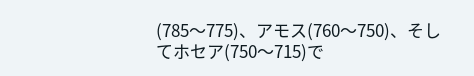(785〜775)、アモス(760〜750)、そしてホセア(750〜715)で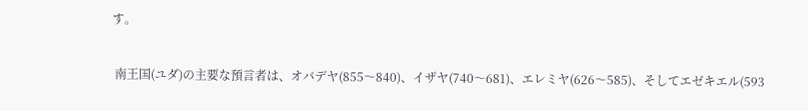す。

 南王国(ユダ)の主要な預言者は、オバデヤ(855〜840)、イザヤ(740〜681)、エレミヤ(626〜585)、そしてエゼキエル(593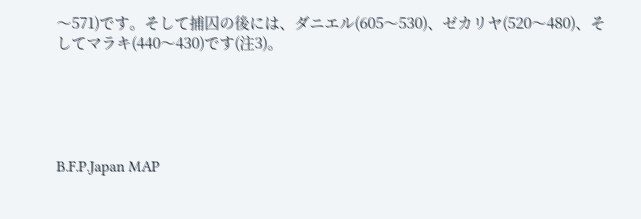〜571)です。そして捕囚の後には、ダニエル(605〜530)、ゼカリヤ(520〜480)、そしてマラキ(440〜430)です(注3)。





B.F.P.Japan MAP